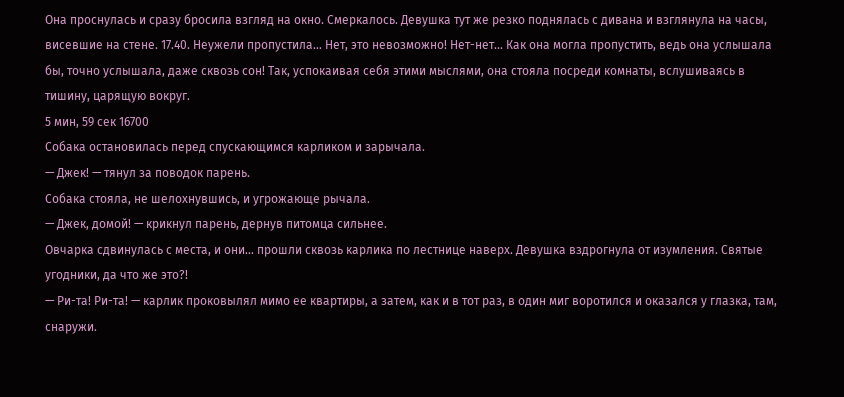Она проснулась и сразу бросила взгляд на окно. Смеркалось. Девушка тут же резко поднялась с дивана и взглянула на часы, висевшие на стене. 17.40. Неужели пропустила... Нет, это невозможно! Нет-нет… Как она могла пропустить, ведь она услышала бы, точно услышала, даже сквозь сон! Так, успокаивая себя этими мыслями, она стояла посреди комнаты, вслушиваясь в тишину, царящую вокруг.
5 мин, 59 сек 16700
Собака остановилась перед спускающимся карликом и зарычала.
— Джек! — тянул за поводок парень.
Собака стояла, не шелохнувшись, и угрожающе рычала.
— Джек, домой! — крикнул парень, дернув питомца сильнее.
Овчарка сдвинулась с места, и они… прошли сквозь карлика по лестнице наверх. Девушка вздрогнула от изумления. Святые угодники, да что же это?!
— Ри-та! Ри-та! — карлик проковылял мимо ее квартиры, а затем, как и в тот раз, в один миг воротился и оказался у глазка, там, снаружи.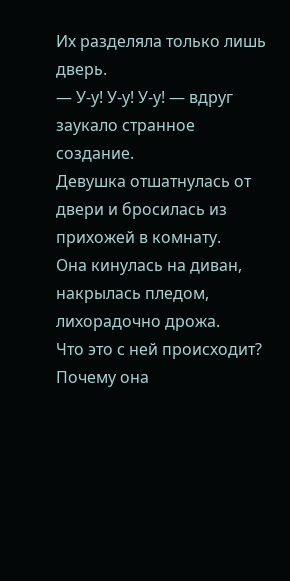Их разделяла только лишь дверь.
— У-у! У-у! У-у! — вдруг заукало странное создание.
Девушка отшатнулась от двери и бросилась из прихожей в комнату.
Она кинулась на диван, накрылась пледом, лихорадочно дрожа.
Что это с ней происходит? Почему она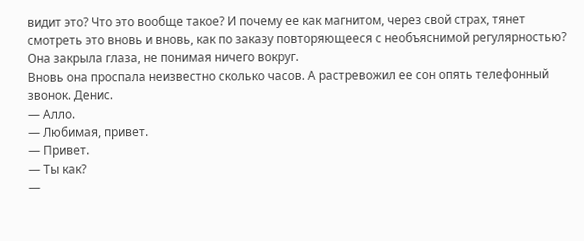видит это? Что это вообще такое? И почему ее как магнитом, через свой страх, тянет смотреть это вновь и вновь, как по заказу повторяющееся с необъяснимой регулярностью?
Она закрыла глаза, не понимая ничего вокруг.
Вновь она проспала неизвестно сколько часов. А растревожил ее сон опять телефонный звонок. Денис.
— Алло.
— Любимая, привет.
— Привет.
— Ты как?
—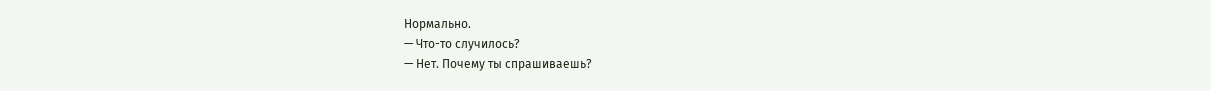Нормально.
— Что-то случилось?
— Нет. Почему ты спрашиваешь?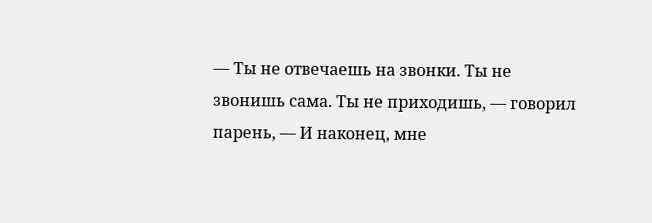— Ты не отвечаешь на звонки. Ты не звонишь сама. Ты не приходишь, — говорил парень, — И наконец, мне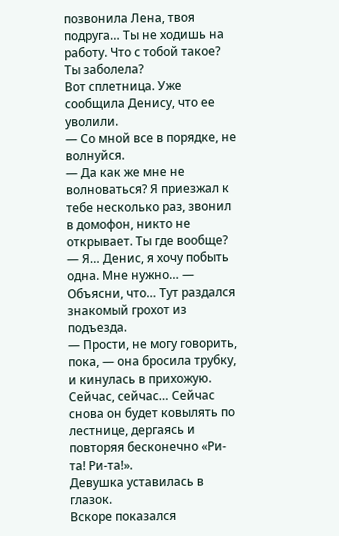позвонила Лена, твоя подруга… Ты не ходишь на работу. Что с тобой такое? Ты заболела?
Вот сплетница. Уже сообщила Денису, что ее уволили.
— Со мной все в порядке, не волнуйся.
— Да как же мне не волноваться? Я приезжал к тебе несколько раз, звонил в домофон, никто не открывает. Ты где вообще?
— Я… Денис, я хочу побыть одна. Мне нужно… — Объясни, что… Тут раздался знакомый грохот из подъезда.
— Прости, не могу говорить, пока, — она бросила трубку, и кинулась в прихожую.
Сейчас, сейчас… Сейчас снова он будет ковылять по лестнице, дергаясь и повторяя бесконечно «Ри-та! Ри-та!».
Девушка уставилась в глазок.
Вскоре показался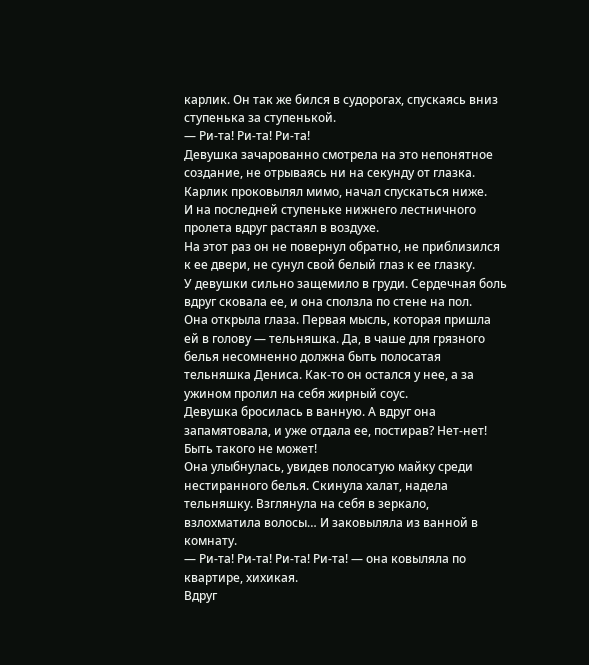карлик. Он так же бился в судорогах, спускаясь вниз ступенька за ступенькой.
— Ри-та! Ри-та! Ри-та!
Девушка зачарованно смотрела на это непонятное создание, не отрываясь ни на секунду от глазка.
Карлик проковылял мимо, начал спускаться ниже.
И на последней ступеньке нижнего лестничного пролета вдруг растаял в воздухе.
На этот раз он не повернул обратно, не приблизился к ее двери, не сунул свой белый глаз к ее глазку.
У девушки сильно защемило в груди. Сердечная боль вдруг сковала ее, и она сползла по стене на пол.
Она открыла глаза. Первая мысль, которая пришла ей в голову — тельняшка. Да, в чаше для грязного белья несомненно должна быть полосатая тельняшка Дениса. Как-то он остался у нее, а за ужином пролил на себя жирный соус.
Девушка бросилась в ванную. А вдруг она запамятовала, и уже отдала ее, постирав? Нет-нет! Быть такого не может!
Она улыбнулась, увидев полосатую майку среди нестиранного белья. Скинула халат, надела тельняшку. Взглянула на себя в зеркало, взлохматила волосы… И заковыляла из ванной в комнату.
— Ри-та! Ри-та! Ри-та! Ри-та! — она ковыляла по квартире, хихикая.
Вдруг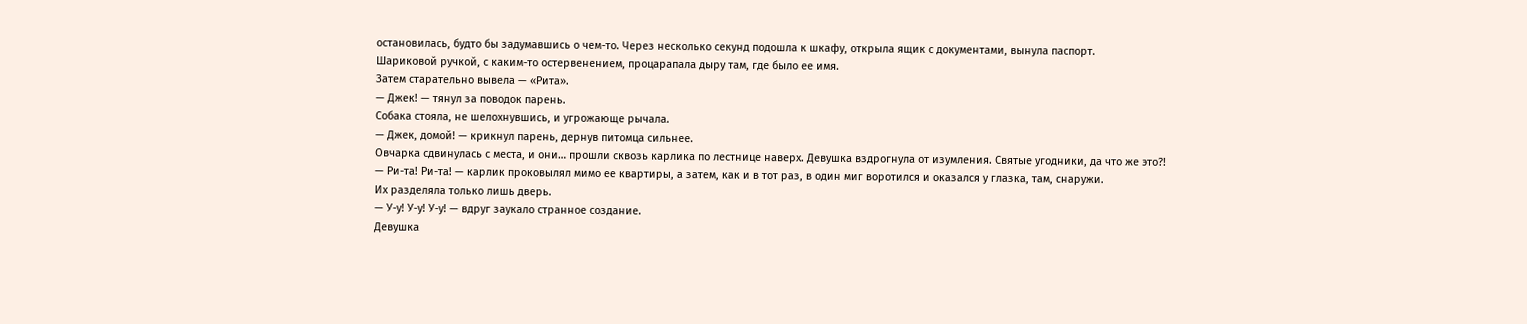остановилась, будто бы задумавшись о чем-то. Через несколько секунд подошла к шкафу, открыла ящик с документами, вынула паспорт.
Шариковой ручкой, с каким-то остервенением, процарапала дыру там, где было ее имя.
Затем старательно вывела — «Рита».
— Джек! — тянул за поводок парень.
Собака стояла, не шелохнувшись, и угрожающе рычала.
— Джек, домой! — крикнул парень, дернув питомца сильнее.
Овчарка сдвинулась с места, и они… прошли сквозь карлика по лестнице наверх. Девушка вздрогнула от изумления. Святые угодники, да что же это?!
— Ри-та! Ри-та! — карлик проковылял мимо ее квартиры, а затем, как и в тот раз, в один миг воротился и оказался у глазка, там, снаружи.
Их разделяла только лишь дверь.
— У-у! У-у! У-у! — вдруг заукало странное создание.
Девушка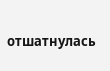отшатнулась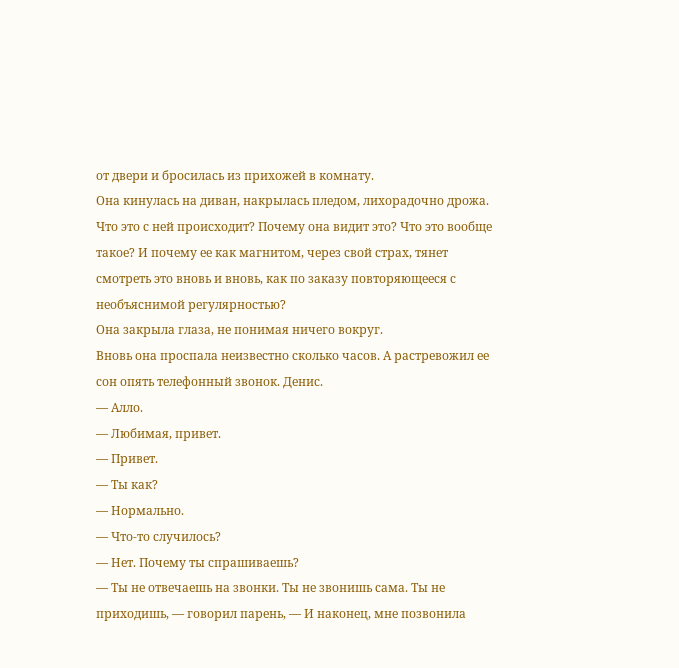от двери и бросилась из прихожей в комнату.
Она кинулась на диван, накрылась пледом, лихорадочно дрожа.
Что это с ней происходит? Почему она видит это? Что это вообще такое? И почему ее как магнитом, через свой страх, тянет смотреть это вновь и вновь, как по заказу повторяющееся с необъяснимой регулярностью?
Она закрыла глаза, не понимая ничего вокруг.
Вновь она проспала неизвестно сколько часов. А растревожил ее сон опять телефонный звонок. Денис.
— Алло.
— Любимая, привет.
— Привет.
— Ты как?
— Нормально.
— Что-то случилось?
— Нет. Почему ты спрашиваешь?
— Ты не отвечаешь на звонки. Ты не звонишь сама. Ты не приходишь, — говорил парень, — И наконец, мне позвонила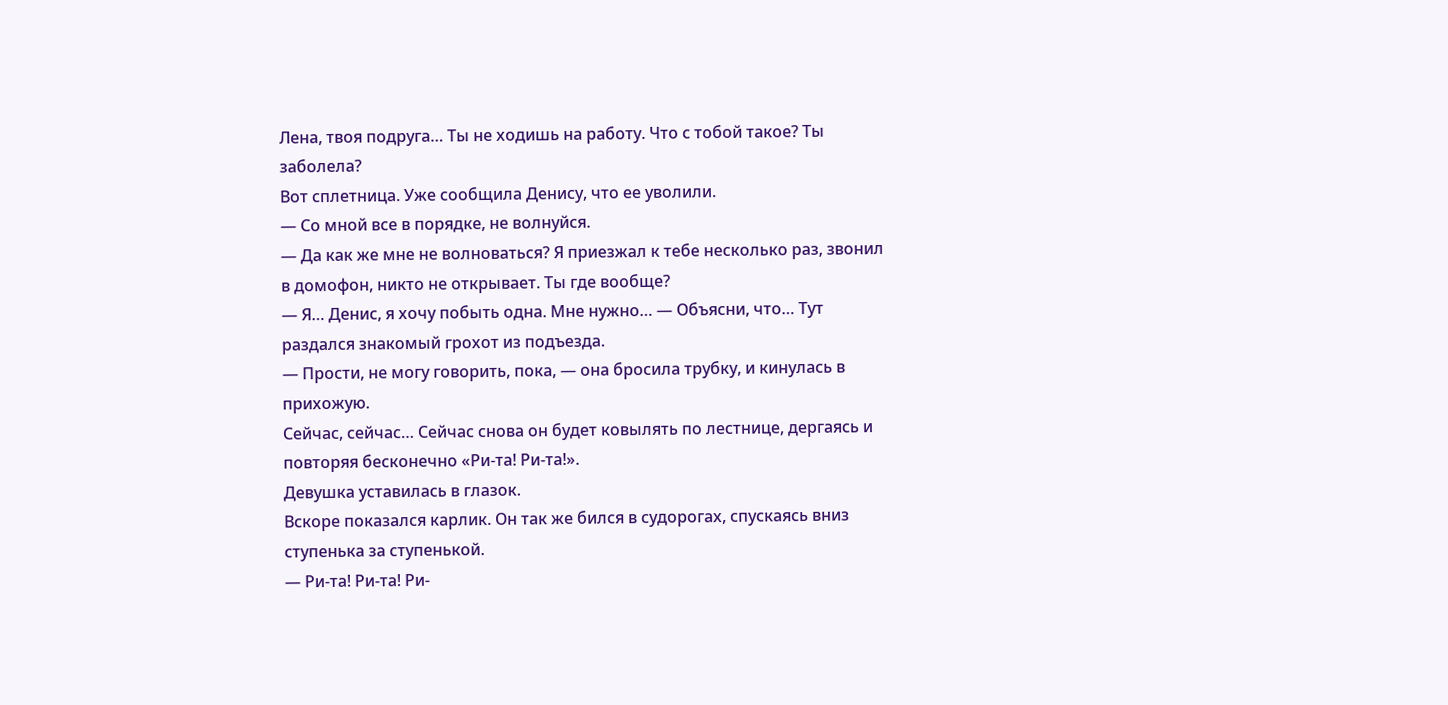Лена, твоя подруга… Ты не ходишь на работу. Что с тобой такое? Ты заболела?
Вот сплетница. Уже сообщила Денису, что ее уволили.
— Со мной все в порядке, не волнуйся.
— Да как же мне не волноваться? Я приезжал к тебе несколько раз, звонил в домофон, никто не открывает. Ты где вообще?
— Я… Денис, я хочу побыть одна. Мне нужно… — Объясни, что… Тут раздался знакомый грохот из подъезда.
— Прости, не могу говорить, пока, — она бросила трубку, и кинулась в прихожую.
Сейчас, сейчас… Сейчас снова он будет ковылять по лестнице, дергаясь и повторяя бесконечно «Ри-та! Ри-та!».
Девушка уставилась в глазок.
Вскоре показался карлик. Он так же бился в судорогах, спускаясь вниз ступенька за ступенькой.
— Ри-та! Ри-та! Ри-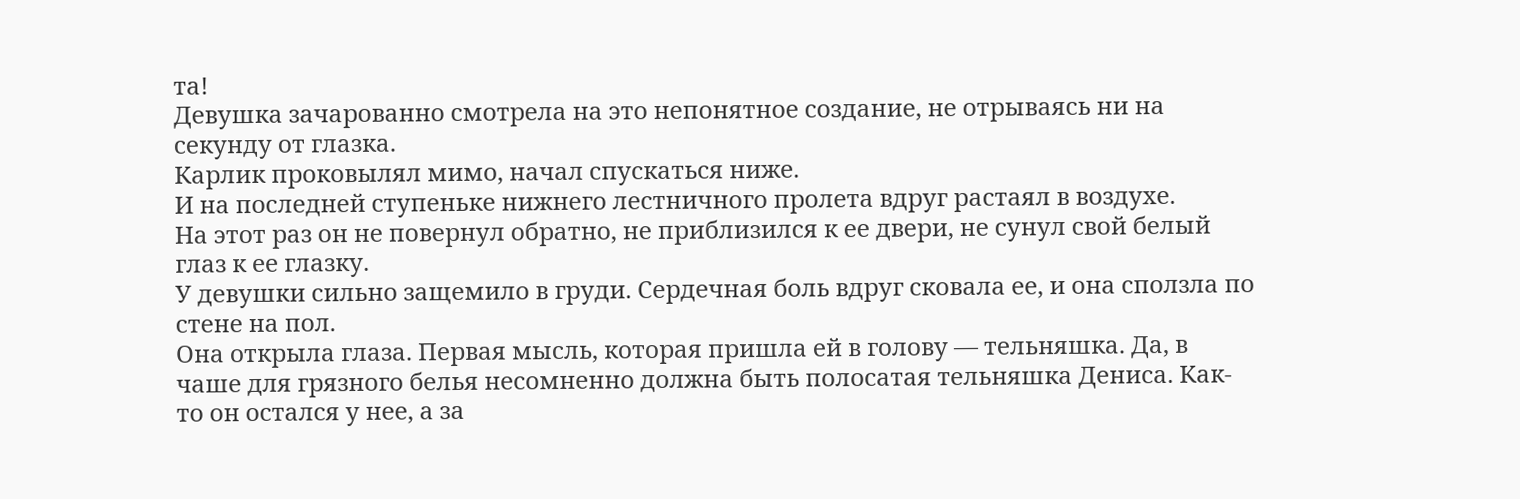та!
Девушка зачарованно смотрела на это непонятное создание, не отрываясь ни на секунду от глазка.
Карлик проковылял мимо, начал спускаться ниже.
И на последней ступеньке нижнего лестничного пролета вдруг растаял в воздухе.
На этот раз он не повернул обратно, не приблизился к ее двери, не сунул свой белый глаз к ее глазку.
У девушки сильно защемило в груди. Сердечная боль вдруг сковала ее, и она сползла по стене на пол.
Она открыла глаза. Первая мысль, которая пришла ей в голову — тельняшка. Да, в чаше для грязного белья несомненно должна быть полосатая тельняшка Дениса. Как-то он остался у нее, а за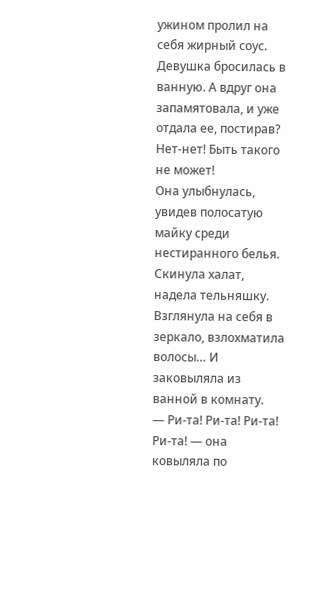ужином пролил на себя жирный соус.
Девушка бросилась в ванную. А вдруг она запамятовала, и уже отдала ее, постирав? Нет-нет! Быть такого не может!
Она улыбнулась, увидев полосатую майку среди нестиранного белья. Скинула халат, надела тельняшку. Взглянула на себя в зеркало, взлохматила волосы… И заковыляла из ванной в комнату.
— Ри-та! Ри-та! Ри-та! Ри-та! — она ковыляла по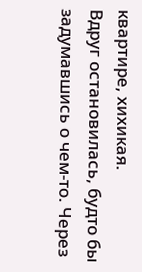квартире, хихикая.
Вдруг остановилась, будто бы задумавшись о чем-то. Через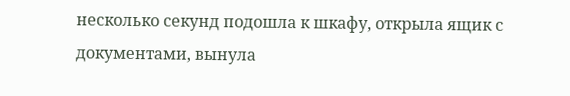несколько секунд подошла к шкафу, открыла ящик с документами, вынула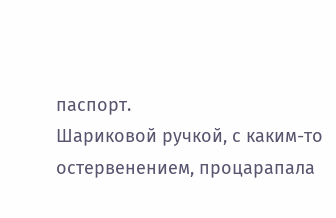паспорт.
Шариковой ручкой, с каким-то остервенением, процарапала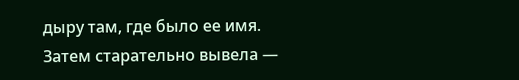дыру там, где было ее имя.
Затем старательно вывела —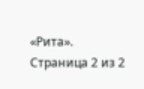«Рита».
Страница 2 из 2